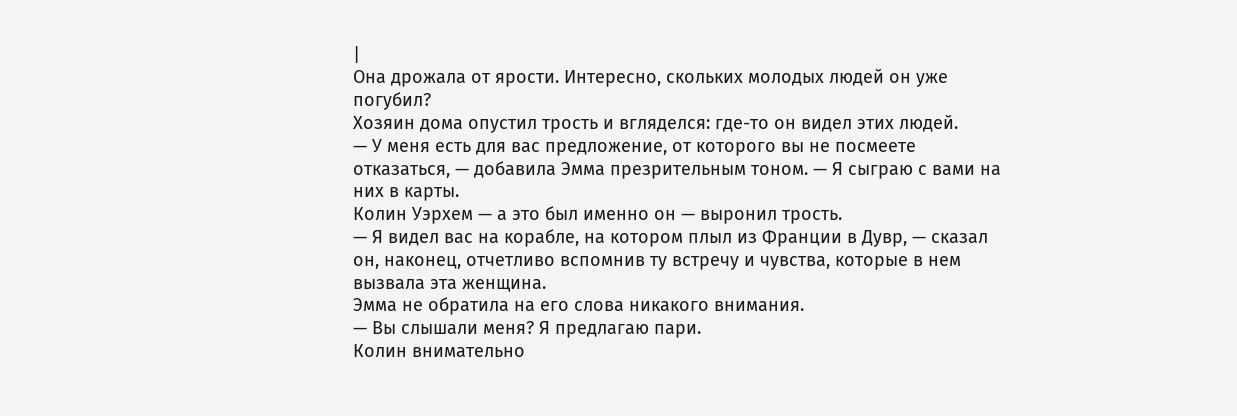|
Она дрожала от ярости. Интересно, скольких молодых людей он уже погубил?
Хозяин дома опустил трость и вгляделся: где-то он видел этих людей.
— У меня есть для вас предложение, от которого вы не посмеете отказаться, — добавила Эмма презрительным тоном. — Я сыграю с вами на них в карты.
Колин Уэрхем — а это был именно он — выронил трость.
— Я видел вас на корабле, на котором плыл из Франции в Дувр, — сказал он, наконец, отчетливо вспомнив ту встречу и чувства, которые в нем вызвала эта женщина.
Эмма не обратила на его слова никакого внимания.
— Вы слышали меня? Я предлагаю пари.
Колин внимательно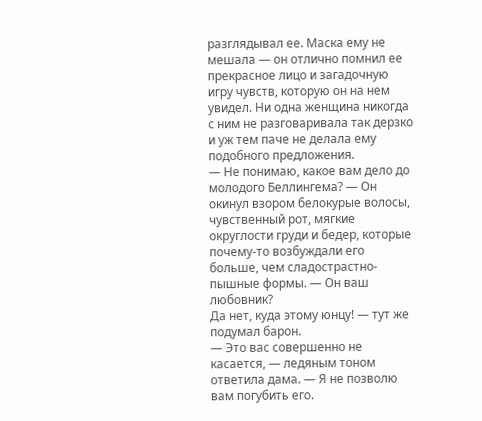разглядывал ее. Маска ему не мешала — он отлично помнил ее прекрасное лицо и загадочную игру чувств, которую он на нем увидел. Ни одна женщина никогда с ним не разговаривала так дерзко и уж тем паче не делала ему подобного предложения.
— Не понимаю, какое вам дело до молодого Беллингема? — Он окинул взором белокурые волосы, чувственный рот, мягкие округлости груди и бедер, которые почему-то возбуждали его больше, чем сладострастно-пышные формы. — Он ваш любовник?
Да нет, куда этому юнцу! — тут же подумал барон.
— Это вас совершенно не касается, — ледяным тоном ответила дама. — Я не позволю вам погубить его.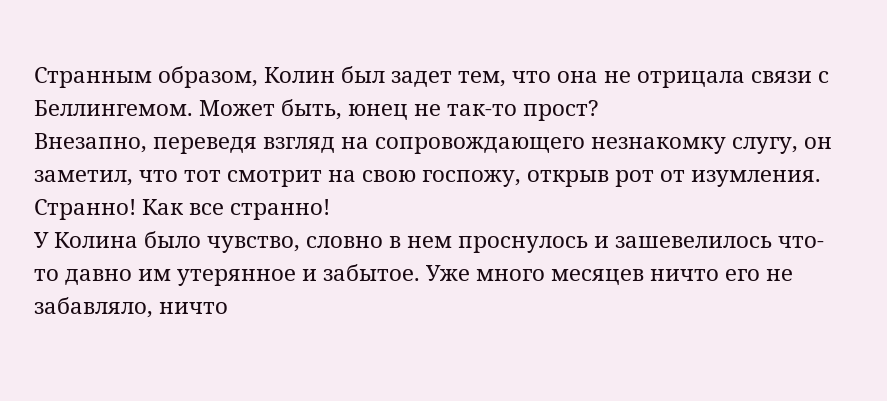Странным образом, Колин был задет тем, что она не отрицала связи с Беллингемом. Может быть, юнец не так-то прост?
Внезапно, переведя взгляд на сопровождающего незнакомку слугу, он заметил, что тот смотрит на свою госпожу, открыв рот от изумления. Странно! Как все странно!
У Колина было чувство, словно в нем проснулось и зашевелилось что-то давно им утерянное и забытое. Уже много месяцев ничто его не забавляло, ничто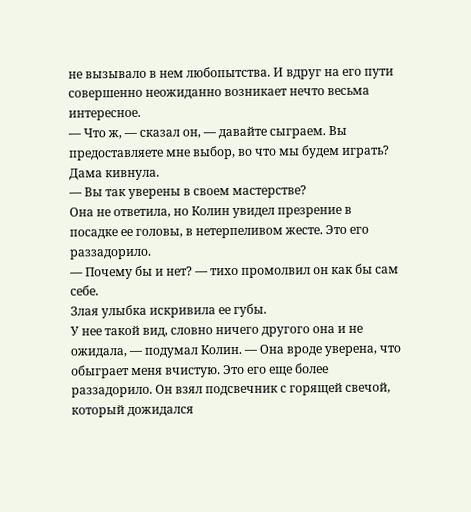не вызывало в нем любопытства. И вдруг на его пути совершенно неожиданно возникает нечто весьма интересное.
— Что ж, — сказал он, — давайте сыграем. Вы предоставляете мне выбор, во что мы будем играть?
Дама кивнула.
— Вы так уверены в своем мастерстве?
Она не ответила, но Колин увидел презрение в посадке ее головы, в нетерпеливом жесте. Это его раззадорило.
— Почему бы и нет? — тихо промолвил он как бы сам себе.
Злая улыбка искривила ее губы.
У нее такой вид, словно ничего другого она и не ожидала, — подумал Колин. — Она вроде уверена, что обыграет меня вчистую. Это его еще более раззадорило. Он взял подсвечник с горящей свечой, который дожидался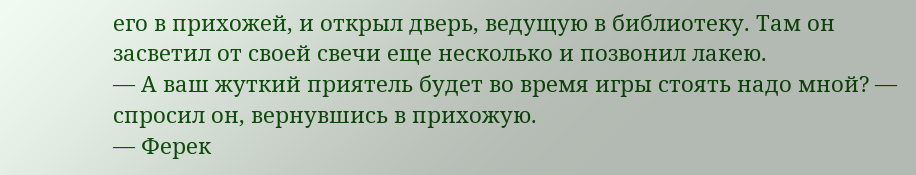его в прихожей, и открыл дверь, ведущую в библиотеку. Там он засветил от своей свечи еще несколько и позвонил лакею.
— А ваш жуткий приятель будет во время игры стоять надо мной? — спросил он, вернувшись в прихожую.
— Ферек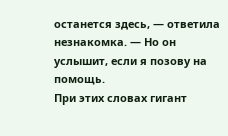останется здесь, — ответила незнакомка. — Но он услышит, если я позову на помощь.
При этих словах гигант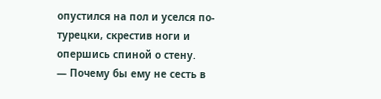опустился на пол и уселся по-турецки, скрестив ноги и опершись спиной о стену.
— Почему бы ему не сесть в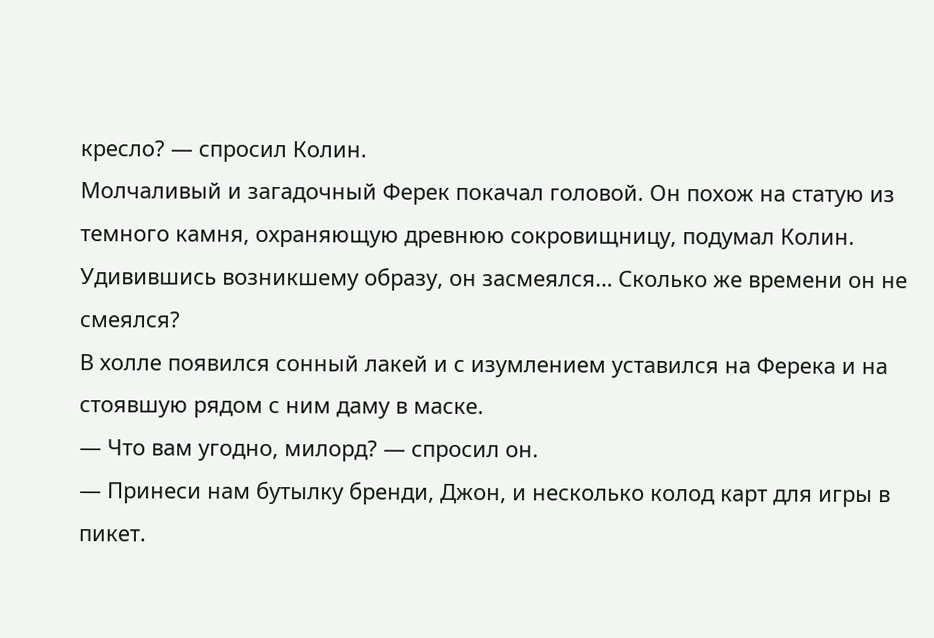кресло? — спросил Колин.
Молчаливый и загадочный Ферек покачал головой. Он похож на статую из темного камня, охраняющую древнюю сокровищницу, подумал Колин. Удивившись возникшему образу, он засмеялся… Сколько же времени он не смеялся?
В холле появился сонный лакей и с изумлением уставился на Ферека и на стоявшую рядом с ним даму в маске.
— Что вам угодно, милорд? — спросил он.
— Принеси нам бутылку бренди, Джон, и несколько колод карт для игры в пикет.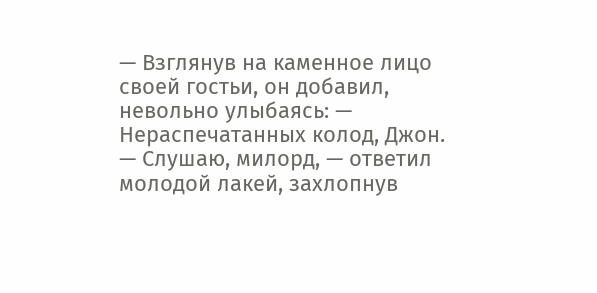— Взглянув на каменное лицо своей гостьи, он добавил, невольно улыбаясь: — Нераспечатанных колод, Джон.
— Слушаю, милорд, — ответил молодой лакей, захлопнув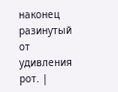наконец разинутый от удивления рот. |